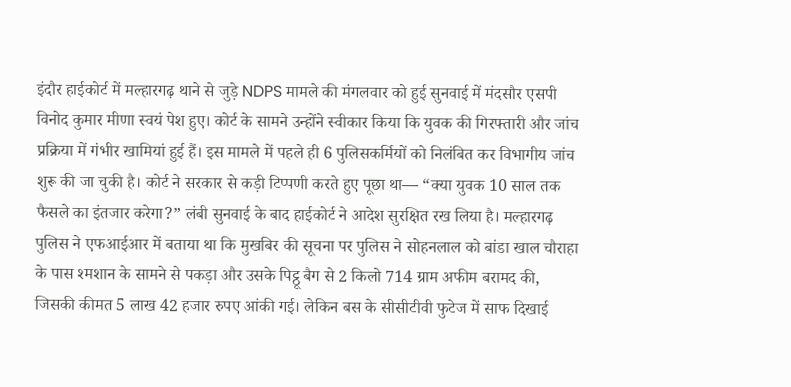इंदौर हाईकोर्ट में मल्हारगढ़ थाने से जुड़े NDPS मामले की मंगलवार को हुई सुनवाई में मंदसौर एसपी विनोद कुमार मीणा स्वयं पेश हुए। कोर्ट के सामने उन्होंने स्वीकार किया कि युवक की गिरफ्तारी और जांच प्रक्रिया में गंभीर खामियां हुई हैं। इस मामले में पहले ही 6 पुलिसकर्मियों को निलंबित कर विभागीय जांच शुरू की जा चुकी है। कोर्ट ने सरकार से कड़ी टिप्पणी करते हुए पूछा था— “क्या युवक 10 साल तक फैसले का इंतजार करेगा?” लंबी सुनवाई के बाद हाईकोर्ट ने आदेश सुरक्षित रख लिया है। मल्हारगढ़ पुलिस ने एफआईआर में बताया था कि मुखबिर की सूचना पर पुलिस ने सोहनलाल को बांडा खाल चौराहा के पास श्मशान के सामने से पकड़ा और उसके पिट्ठू बैग से 2 किलो 714 ग्राम अफीम बरामद की, जिसकी कीमत 5 लाख 42 हजार रुपए आंकी गई। लेकिन बस के सीसीटीवी फुटेज में साफ दिखाई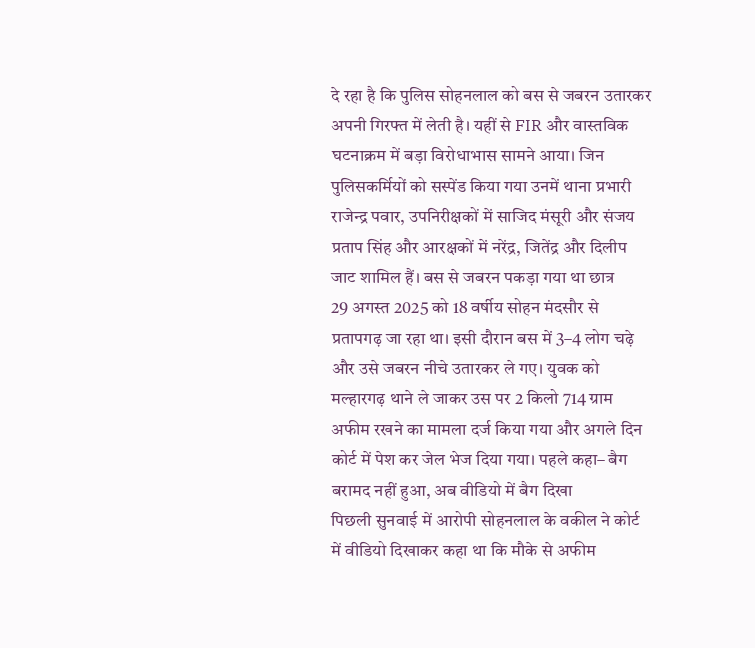दे रहा है कि पुलिस सोहनलाल को बस से जबरन उतारकर अपनी गिरफ्त में लेती है। यहीं से FIR और वास्तविक घटनाक्रम में बड़ा विरोधाभास सामने आया। जिन पुलिसकर्मियों को सस्पेंड किया गया उनमें थाना प्रभारी राजेन्द्र पवार, उपनिरीक्षकों में साजिद मंसूरी और संजय प्रताप सिंह और आरक्षकों में नरेंद्र, जितेंद्र और दिलीप जाट शामिल हैं। बस से जबरन पकड़ा गया था छात्र
29 अगस्त 2025 को 18 वर्षीय सोहन मंदसौर से प्रतापगढ़ जा रहा था। इसी दौरान बस में 3–4 लोग चढ़े और उसे जबरन नीचे उतारकर ले गए। युवक को मल्हारगढ़ थाने ले जाकर उस पर 2 किलो 714 ग्राम अफीम रखने का मामला दर्ज किया गया और अगले दिन कोर्ट में पेश कर जेल भेज दिया गया। पहले कहा– बैग बरामद नहीं हुआ, अब वीडियो में बैग दिखा
पिछली सुनवाई में आरोपी सोहनलाल के वकील ने कोर्ट में वीडियो दिखाकर कहा था कि मौके से अफीम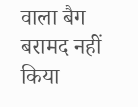वाला बैग बरामद नहीं किया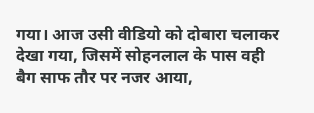गया। आज उसी वीडियो को दोबारा चलाकर देखा गया, जिसमें सोहनलाल के पास वही बैग साफ तौर पर नजर आया,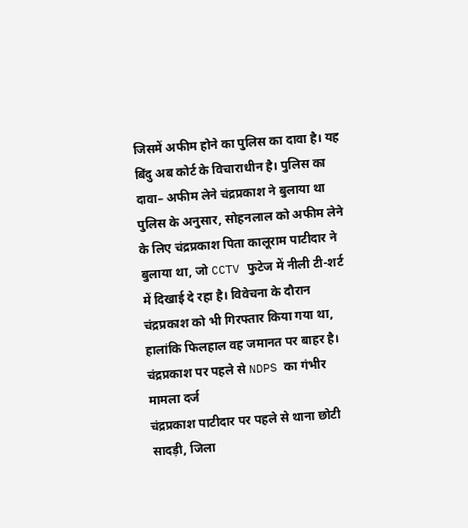जिसमें अफीम होने का पुलिस का दावा है। यह बिंदु अब कोर्ट के विचाराधीन है। पुलिस का दावा– अफीम लेने चंद्रप्रकाश ने बुलाया था
पुलिस के अनुसार, सोहनलाल को अफीम लेने के लिए चंद्रप्रकाश पिता कालूराम पाटीदार ने बुलाया था, जो CCTV फुटेज में नीली टी-शर्ट में दिखाई दे रहा है। विवेचना के दौरान चंद्रप्रकाश को भी गिरफ्तार किया गया था, हालांकि फिलहाल वह जमानत पर बाहर है। चंद्रप्रकाश पर पहले से NDPS का गंभीर मामला दर्ज
चंद्रप्रकाश पाटीदार पर पहले से थाना छोटी सादड़ी, जिला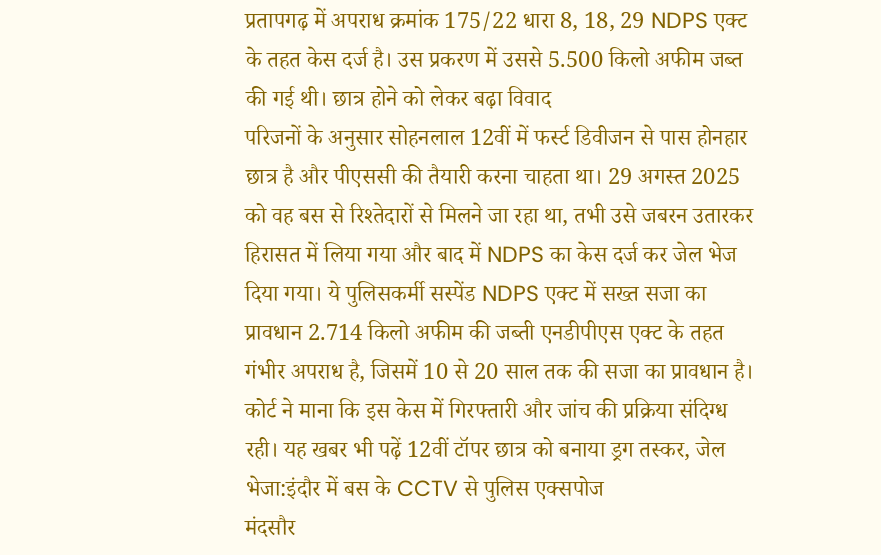प्रतापगढ़ में अपराध क्रमांक 175/22 धारा 8, 18, 29 NDPS एक्ट के तहत केस दर्ज है। उस प्रकरण में उससे 5.500 किलो अफीम जब्त की गई थी। छात्र होने को लेकर बढ़ा विवाद
परिजनों के अनुसार सोहनलाल 12वीं में फर्स्ट डिवीजन से पास होनहार छात्र है और पीएससी की तैयारी करना चाहता था। 29 अगस्त 2025 को वह बस से रिश्तेदारों से मिलने जा रहा था, तभी उसे जबरन उतारकर हिरासत में लिया गया और बाद में NDPS का केस दर्ज कर जेल भेज दिया गया। ये पुलिसकर्मी सस्पेंड NDPS एक्ट में सख्त सजा का प्रावधान 2.714 किलो अफीम की जब्ती एनडीपीएस एक्ट के तहत गंभीर अपराध है, जिसमें 10 से 20 साल तक की सजा का प्रावधान है। कोर्ट ने माना कि इस केस में गिरफ्तारी और जांच की प्रक्रिया संदिग्ध रही। यह खबर भी पढ़ें 12वीं टॉपर छात्र को बनाया ड्रग तस्कर, जेल भेजा:इंदौर में बस के CCTV से पुलिस एक्सपोज
मंदसौर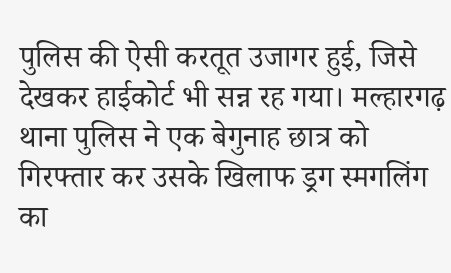पुलिस की ऐसी करतूत उजागर हुई, जिसे देखकर हाईकोर्ट भी सन्न रह गया। मल्हारगढ़ थाना पुलिस ने एक बेगुनाह छात्र को गिरफ्तार कर उसके खिलाफ ड्रग स्मगलिंग का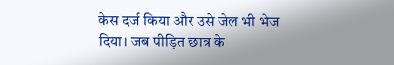केस दर्ज किया और उसे जेल भी भेज दिया। जब पीड़ित छात्र के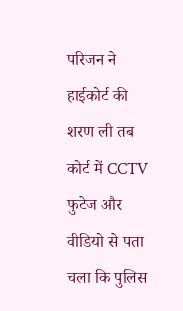परिजन ने हाईकोर्ट की शरण ली तब कोर्ट में CCTV फुटेज और वीडियो से पता चला कि पुलिस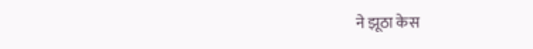ने झूठा केस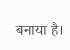बनाया है।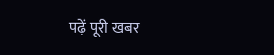पढ़ें पूरी खबर